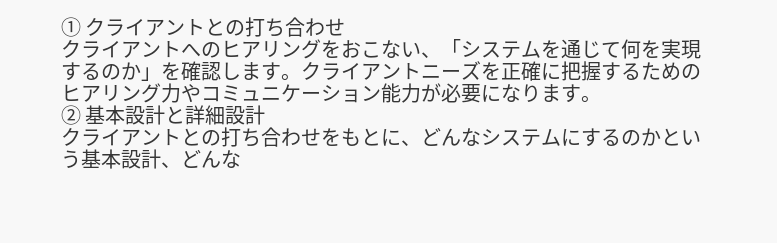① クライアントとの打ち合わせ
クライアントへのヒアリングをおこない、「システムを通じて何を実現するのか」を確認します。クライアントニーズを正確に把握するためのヒアリング力やコミュニケーション能力が必要になります。
② 基本設計と詳細設計
クライアントとの打ち合わせをもとに、どんなシステムにするのかという基本設計、どんな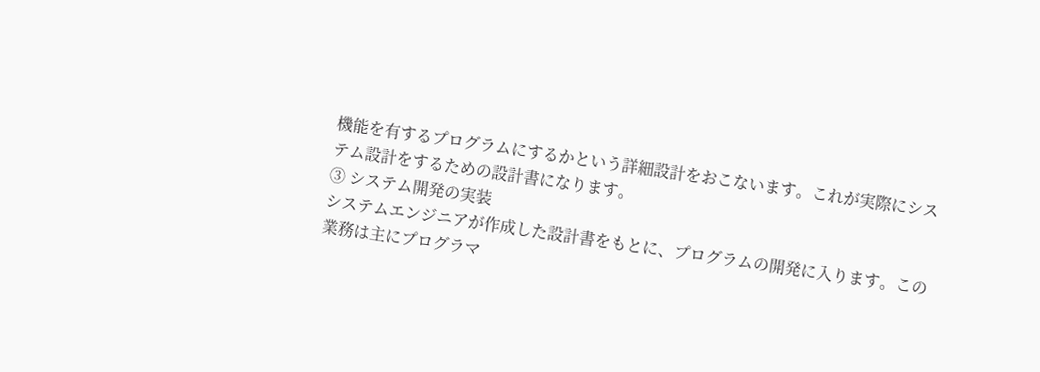機能を有するプログラムにするかという詳細設計をおこないます。これが実際にシステム設計をするための設計書になります。
③ システム開発の実装
システムエンジニアが作成した設計書をもとに、プログラムの開発に入ります。この業務は主にプログラマ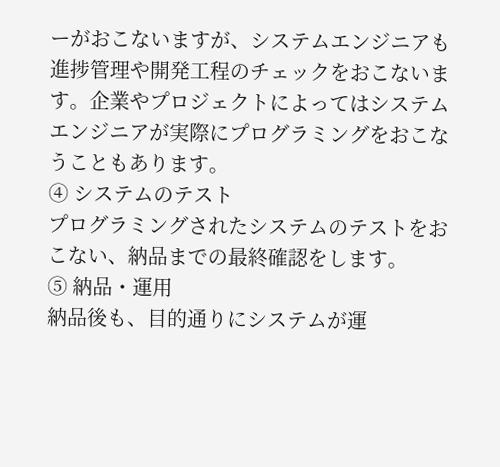ーがおこないますが、システムエンジニアも進捗管理や開発工程のチェックをおこないます。企業やプロジェクトによってはシステムエンジニアが実際にプログラミングをおこなうこともあります。
④ システムのテスト
プログラミングされたシステムのテストをおこない、納品までの最終確認をします。
⑤ 納品・運用
納品後も、目的通りにシステムが運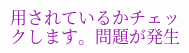用されているかチェックします。問題が発生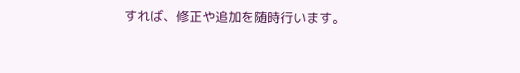すれば、修正や追加を随時行います。